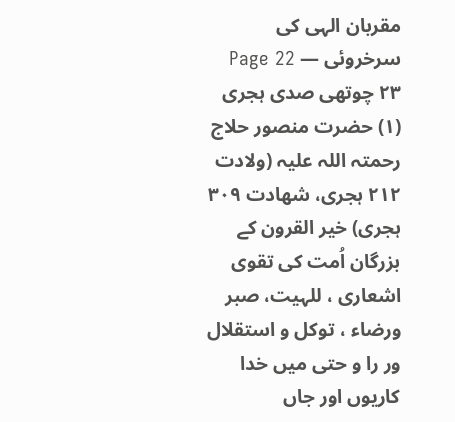مقربان الہی کی سرخروئی — Page 22
۲۳ چوتھی صدی ہجری (۱) حضرت منصور حلاج رحمتہ اللہ علیہ (ولادت ۲۱۲ ہجری، شهادت ۳۰۹ ہجری) خیر القرون کے بزرگان اُمت کی تقوی اشعاری ، للہیت، صبر ورضاء ، توکل و استقلال ور را و حتی میں خدا کاریوں اور جاں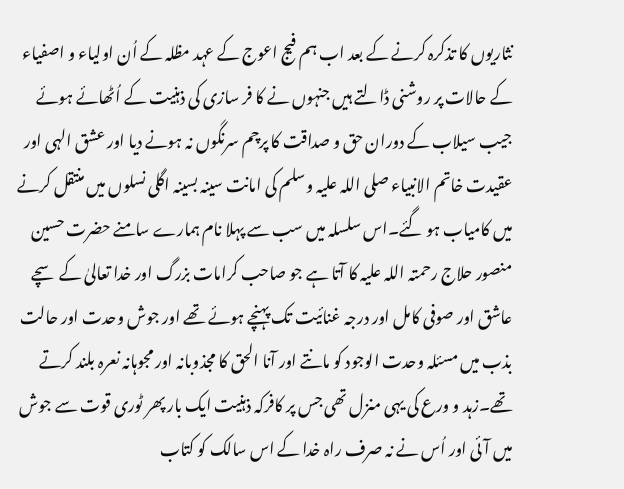نثاریوں کا تذکرہ کرنے کے بعد اب ہم فیج اعوج کے عہد مظلہ کے اُن اولیاء و اصفیاء کے حالات پر روشنی ڈالتے ہیں جنہوں نے کا فر سازی کی ذہنیت کے اُٹھائے ہوئے جیب سیلاب کے دوران حق و صداقت کا پرچم سرنگوں نہ ہونے دیا اور عشق الہی اور عقیدت خاتم الانبیاء صلی اللہ علیہ وسلم کی امانت سینہ بسینہ اگلی نسلوں میں منتقل کرنے میں کامیاب ہو گئے۔اس سلسلہ میں سب سے پہلا نام ہمارے سامنے حضرت حسین منصور حلاج رحمتہ اللہ علیہ کا آتا ہے جو صاحب کرامات بزرگ اور خدا تعالیٰ کے سچے عاشق اور صوفی کامل اور درجہ غنائیت تک پہنچے ہوئے تھے اور جوش وحدت اور حالت بذب میں مسئلہ وحدت الوجود کو مانتے اور آنا الحق کا مجذوبانہ اور مجوہانہ نعرہ بلند کرتے تھے۔زہد و ورع کی یہی منزل تھی جس پر کافرکہ ذہنیت ایک بار پھر ٹوری قوت سے جوش میں آئی اور اُس نے نہ صرف راہ خدا کے اس سالک کو کتاب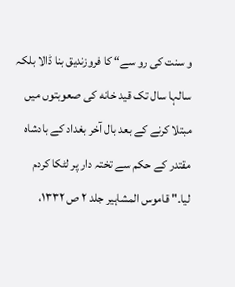و سنت کی رو سے“ کا فروزندیق بنا ڈالا بلکہ سالہا سال تک قید خانه کی صعوبتوں میں مبتلا کرنے کے بعد بال آخر بغداد کے بادشاہ مقتدر کے حکم سے تختہ دار پر لٹکا کردم لیا۔" قاموس المشاہیر جلد ۲ ص ۱۳۳۲،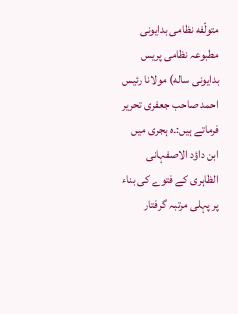متولّفه نظامی بدایونی مطبوعہ نظامی پریس بدایونی ساله) مولانا رئیس احمد صاحب جعفری تحریر فرماتے ہیں:۔ہ ہجری میں ابن داؤد الاصفہانی الظاہری کے فتوے کی بناء پر پہلی مرتبہ گرفتار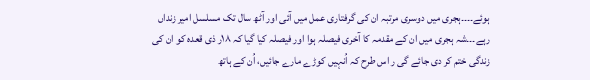ہوئے۔۔۔۔ہجری میں دوسری مرتبہ ان کی گرفتاری عمل میں آئی اور آٹھ سال تک مسلسل امیر زنداں رہے۔۔۔شہ ہجری میں ان کے مقدمہ کا آخری فیصلہ ہوا اور فیصلہ کیا گیا کہ ۱۸ر ذی قعدہ کو ان کی زندگی ختم کر دی جائے گی ر اس طرح کہ اُنہیں کوڑے مارے جائیں، اُن کے ہاتھ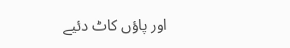اور پاؤں کاٹ دئیے